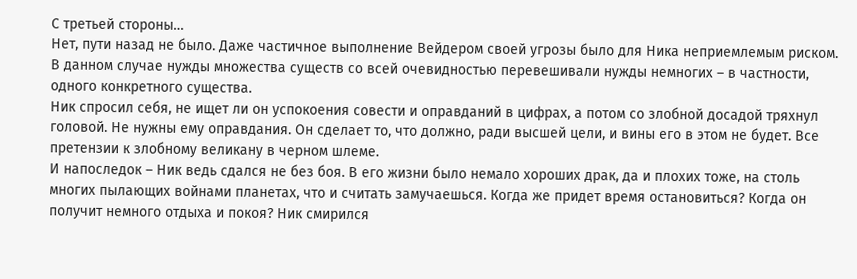С третьей стороны…
Нет, пути назад не было. Даже частичное выполнение Вейдером своей угрозы было для Ника неприемлемым риском. В данном случае нужды множества существ со всей очевидностью перевешивали нужды немногих – в частности, одного конкретного существа.
Ник спросил себя, не ищет ли он успокоения совести и оправданий в цифрах, а потом со злобной досадой тряхнул головой. Не нужны ему оправдания. Он сделает то, что должно, ради высшей цели, и вины его в этом не будет. Все претензии к злобному великану в черном шлеме.
И напоследок – Ник ведь сдался не без боя. В его жизни было немало хороших драк, да и плохих тоже, на столь многих пылающих войнами планетах, что и считать замучаешься. Когда же придет время остановиться? Когда он получит немного отдыха и покоя? Ник смирился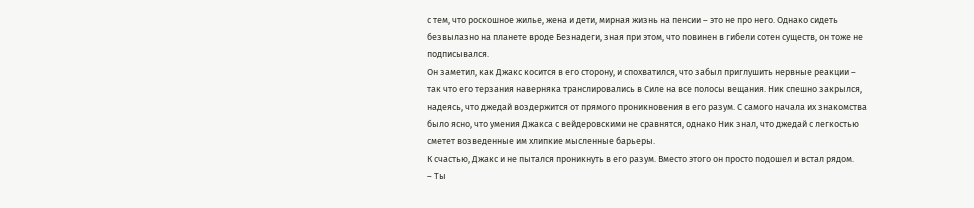с тем, что роскошное жилье, жена и дети, мирная жизнь на пенсии – это не про него. Однако сидеть безвылазно на планете вроде Безнадеги, зная при этом, что повинен в гибели сотен существ, он тоже не подписывался.
Он заметил, как Джакс косится в его сторону, и спохватился, что забыл приглушить нервные реакции – так что его терзания наверняка транслировались в Силе на все полосы вещания. Ник спешно закрылся, надеясь, что джедай воздержится от прямого проникновения в его разум. С самого начала их знакомства было ясно, что умения Джакса с вейдеровскими не сравнятся, однако Ник знал, что джедай с легкостью сметет возведенные им хлипкие мысленные барьеры.
К счастью, Джакс и не пытался проникнуть в его разум. Вместо этого он просто подошел и встал рядом.
– Ты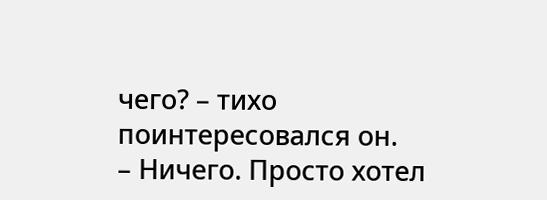чего? – тихо поинтересовался он.
– Ничего. Просто хотел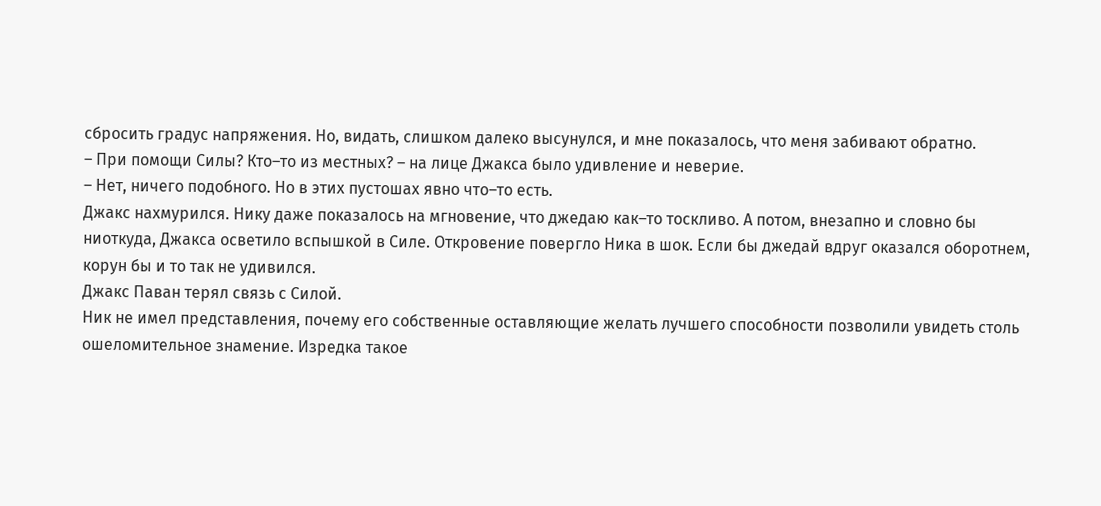сбросить градус напряжения. Но, видать, слишком далеко высунулся, и мне показалось, что меня забивают обратно.
– При помощи Силы? Кто–то из местных? – на лице Джакса было удивление и неверие.
– Нет, ничего подобного. Но в этих пустошах явно что–то есть.
Джакс нахмурился. Нику даже показалось на мгновение, что джедаю как–то тоскливо. А потом, внезапно и словно бы ниоткуда, Джакса осветило вспышкой в Силе. Откровение повергло Ника в шок. Если бы джедай вдруг оказался оборотнем, корун бы и то так не удивился.
Джакс Паван терял связь с Силой.
Ник не имел представления, почему его собственные оставляющие желать лучшего способности позволили увидеть столь ошеломительное знамение. Изредка такое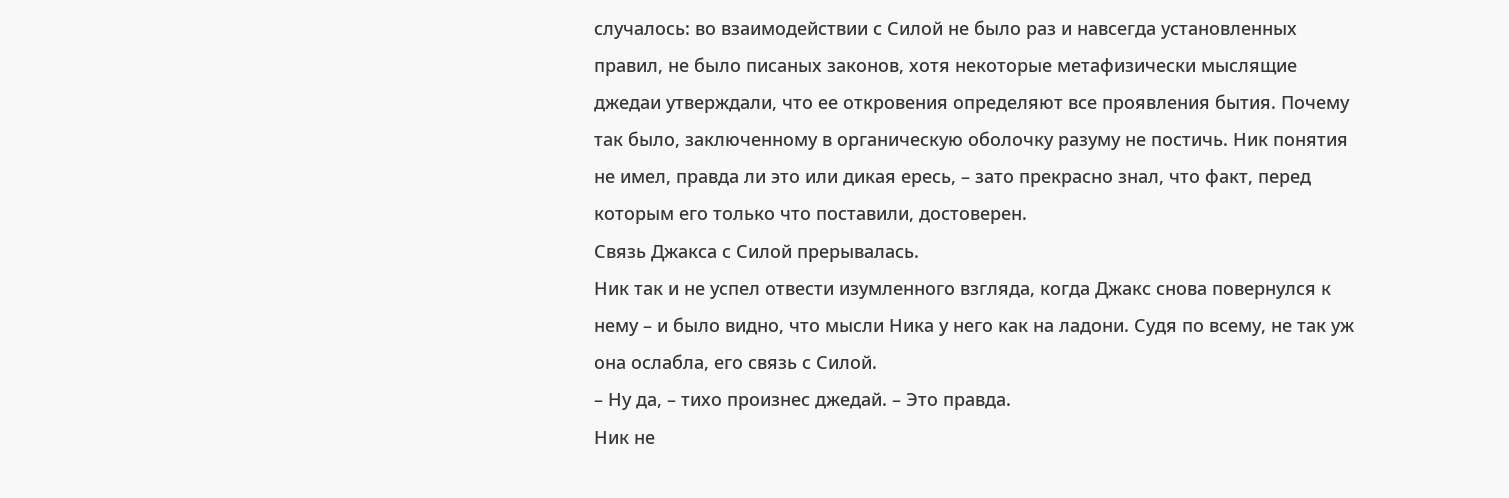случалось: во взаимодействии с Силой не было раз и навсегда установленных правил, не было писаных законов, хотя некоторые метафизически мыслящие джедаи утверждали, что ее откровения определяют все проявления бытия. Почему так было, заключенному в органическую оболочку разуму не постичь. Ник понятия не имел, правда ли это или дикая ересь, – зато прекрасно знал, что факт, перед которым его только что поставили, достоверен.
Связь Джакса с Силой прерывалась.
Ник так и не успел отвести изумленного взгляда, когда Джакс снова повернулся к нему – и было видно, что мысли Ника у него как на ладони. Судя по всему, не так уж она ослабла, его связь с Силой.
– Ну да, – тихо произнес джедай. – Это правда.
Ник не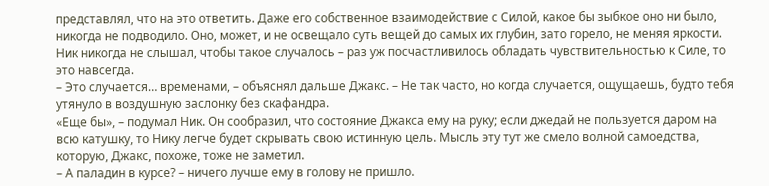представлял, что на это ответить. Даже его собственное взаимодействие с Силой, какое бы зыбкое оно ни было, никогда не подводило. Оно, может, и не освещало суть вещей до самых их глубин, зато горело, не меняя яркости. Ник никогда не слышал, чтобы такое случалось – раз уж посчастливилось обладать чувствительностью к Силе, то это навсегда.
– Это случается… временами, – объяснял дальше Джакс. – Не так часто, но когда случается, ощущаешь, будто тебя утянуло в воздушную заслонку без скафандра.
«Еще бы», – подумал Ник. Он сообразил, что состояние Джакса ему на руку; если джедай не пользуется даром на всю катушку, то Нику легче будет скрывать свою истинную цель. Мысль эту тут же смело волной самоедства, которую, Джакс, похоже, тоже не заметил.
– А паладин в курсе? – ничего лучше ему в голову не пришло.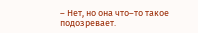– Нет, но она что–то такое подозревает.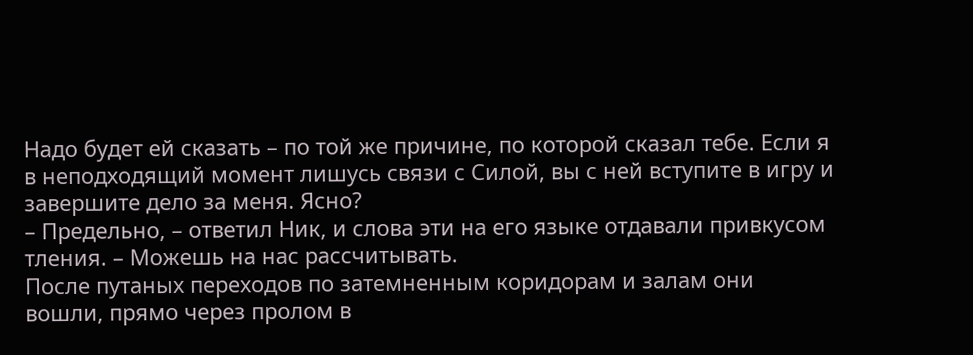Надо будет ей сказать – по той же причине, по которой сказал тебе. Если я в неподходящий момент лишусь связи с Силой, вы с ней вступите в игру и завершите дело за меня. Ясно?
– Предельно, – ответил Ник, и слова эти на его языке отдавали привкусом тления. – Можешь на нас рассчитывать.
После путаных переходов по затемненным коридорам и залам они вошли, прямо через пролом в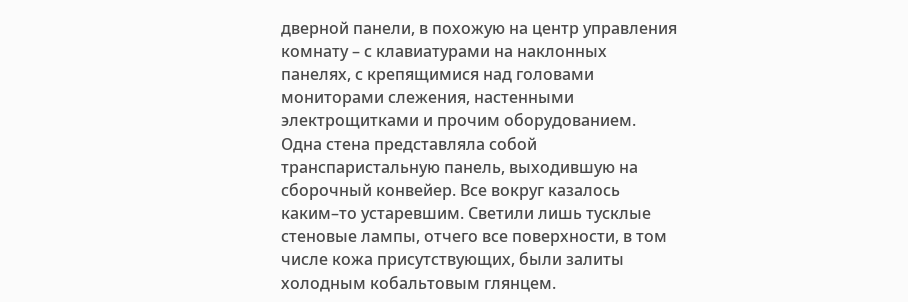дверной панели, в похожую на центр управления комнату – с клавиатурами на наклонных панелях, с крепящимися над головами мониторами слежения, настенными электрощитками и прочим оборудованием. Одна стена представляла собой транспаристальную панель, выходившую на сборочный конвейер. Все вокруг казалось каким–то устаревшим. Светили лишь тусклые стеновые лампы, отчего все поверхности, в том числе кожа присутствующих, были залиты холодным кобальтовым глянцем.